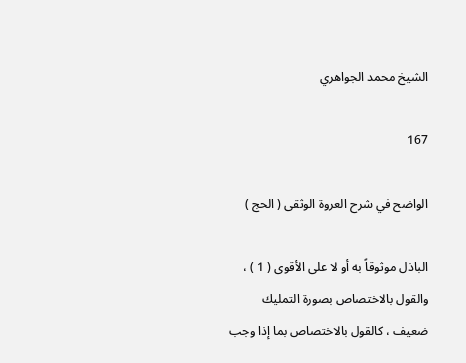الشيخ محمد الجواهري

167

الواضح في شرح العروة الوثقى ( الحج )

الباذل موثوقاً به أو لا على الأقوى ( 1 ) ، والقول بالاختصاص بصورة التمليك ضعيف ، كالقول بالاختصاص بما إذا وجب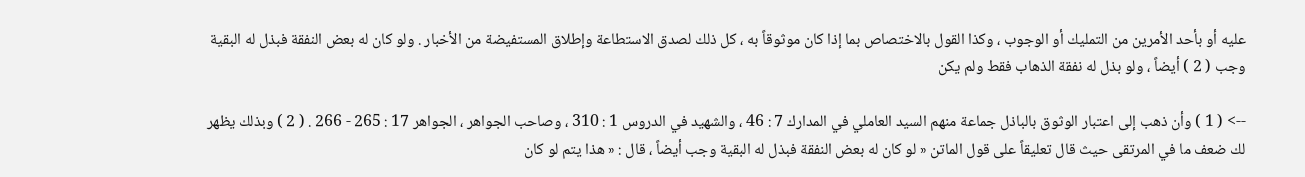عليه أو بأحد الأمرين من التمليك أو الوجوب ، وكذا القول بالاختصاص بما إذا كان موثوقاً به ، كل ذلك لصدق الاستطاعة وإطلاق المستفيضة من الأخبار . ولو كان له بعض النفقة فبذل له البقية وجب ( 2 ) أيضاً ، ولو بذل له نفقة الذهاب فقط ولم يكن

--> ( 1 ) وأن ذهب إلى اعتبار الوثوق بالباذل جماعة منهم السيد العاملي في المدارك 7 : 46 ، والشهيد في الدروس 1 : 310 ، وصاحب الجواهر ، الجواهر 17 : 265 - 266 . ( 2 ) وبذلك يظهر لك ضعف ما في المرتقى حيث قال تعليقاً على قول الماتن « لو كان له بعض النفقة فبذل له البقية وجب أيضاً ، قال : « هذا يتم لو كان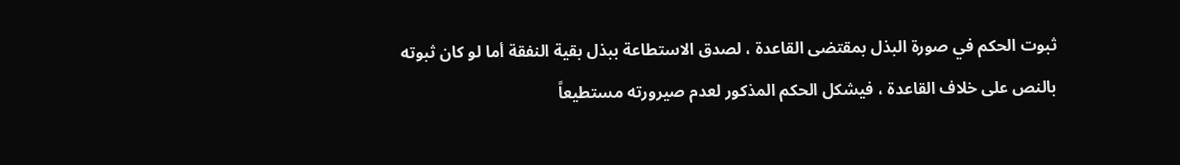ثبوت الحكم في صورة البذل بمقتضى القاعدة ، لصدق الاستطاعة ببذل بقية النفقة أما لو كان ثبوته بالنص على خلاف القاعدة ، فيشكل الحكم المذكور لعدم صيرورته مستطيعاً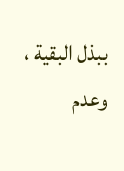ببذل البقية ، وعدم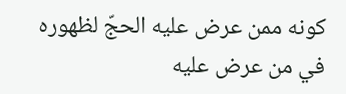كونه ممن عرض عليه الحجّ لظهوره في من عرض عليه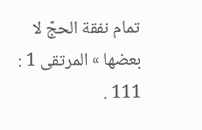تمام نفقة الحجّ لا بعضها » المرتقى 1 : 111 .